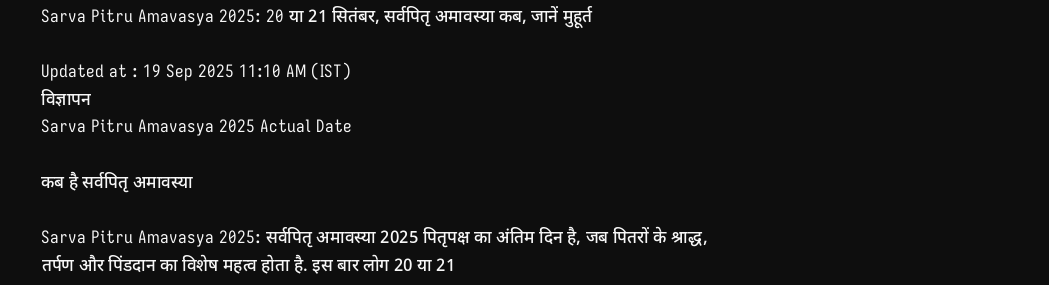Sarva Pitru Amavasya 2025: 20 या 21 सितंबर, सर्वपितृ अमावस्या कब, जानें मुहूर्त

Updated at : 19 Sep 2025 11:10 AM (IST)
विज्ञापन
Sarva Pitru Amavasya 2025 Actual Date

कब है सर्वपितृ अमावस्या

Sarva Pitru Amavasya 2025: सर्वपितृ अमावस्या 2025 पितृपक्ष का अंतिम दिन है, जब पितरों के श्राद्ध, तर्पण और पिंडदान का विशेष महत्व होता है. इस बार लोग 20 या 21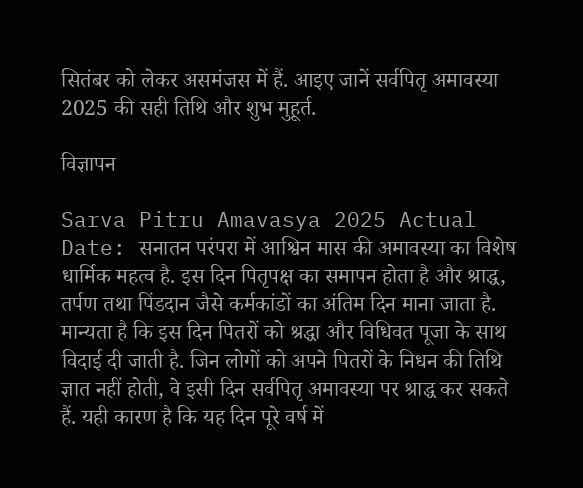सितंबर को लेकर असमंजस में हैं. आइए जानें सर्वपितृ अमावस्या 2025 की सही तिथि और शुभ मुहूर्त.

विज्ञापन

Sarva Pitru Amavasya 2025 Actual Date: सनातन परंपरा में आश्विन मास की अमावस्या का विशेष धार्मिक महत्व है. इस दिन पितृपक्ष का समापन होता है और श्राद्ध, तर्पण तथा पिंडदान जैसे कर्मकांडों का अंतिम दिन माना जाता है. मान्यता है कि इस दिन पितरों को श्रद्धा और विधिवत पूजा के साथ विदाई दी जाती है. जिन लोगों को अपने पितरों के निधन की तिथि ज्ञात नहीं होती, वे इसी दिन सर्वपितृ अमावस्या पर श्राद्ध कर सकते हैं. यही कारण है कि यह दिन पूरे वर्ष में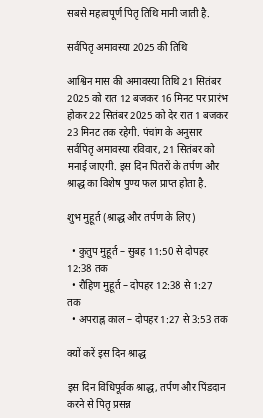सबसे महत्वपूर्ण पितृ तिथि मानी जाती है.

सर्वपितृ अमावस्या 2025 की तिथि

आश्विन मास की अमावस्या तिथि 21 सितंबर 2025 को रात 12 बजकर 16 मिनट पर प्रारंभ होकर 22 सितंबर 2025 को देर रात 1 बजकर 23 मिनट तक रहेगी. पंचांग के अनुसार सर्वपितृ अमावस्या रविवार, 21 सितंबर को मनाई जाएगी. इस दिन पितरों के तर्पण और श्राद्ध का विशेष पुण्य फल प्राप्त होता है.

शुभ मुहूर्त (श्राद्ध और तर्पण के लिए)

  • कुतुप मुहूर्त – सुबह 11:50 से दोपहर 12:38 तक
  • रौहिण मुहूर्त – दोपहर 12:38 से 1:27 तक
  • अपराह्न काल – दोपहर 1:27 से 3:53 तक

क्यों करें इस दिन श्राद्ध

इस दिन विधिपूर्वक श्राद्ध, तर्पण और पिंडदान करने से पितृ प्रसन्न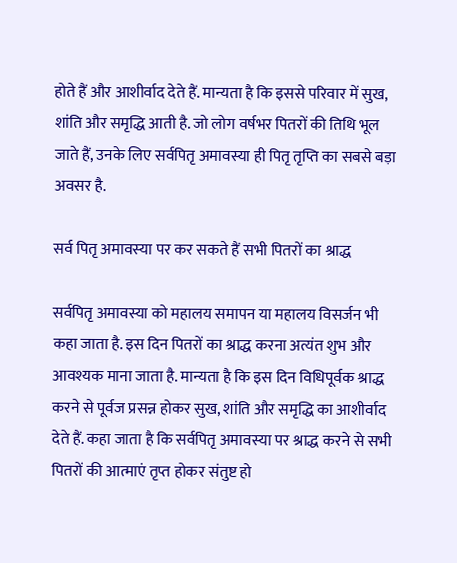होते हैं और आशीर्वाद देते हैं. मान्यता है कि इससे परिवार में सुख, शांति और समृद्धि आती है. जो लोग वर्षभर पितरों की तिथि भूल जाते हैं, उनके लिए सर्वपितृ अमावस्या ही पितृ तृप्ति का सबसे बड़ा अवसर है.

सर्व पितृ अमावस्‍या पर कर सकते हैं सभी पितरों का श्राद्ध

सर्वपितृ अमावस्या को महालय समापन या महालय विसर्जन भी कहा जाता है. इस दिन पितरों का श्राद्ध करना अत्यंत शुभ और आवश्यक माना जाता है. मान्यता है कि इस दिन विधिपूर्वक श्राद्ध करने से पूर्वज प्रसन्न होकर सुख, शांति और समृद्धि का आशीर्वाद देते हैं. कहा जाता है कि सर्वपितृ अमावस्या पर श्राद्ध करने से सभी पितरों की आत्माएं तृप्त होकर संतुष्ट हो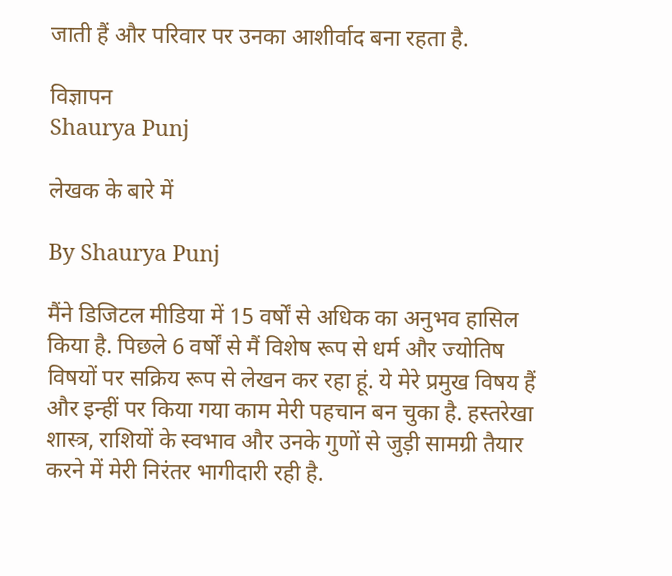जाती हैं और परिवार पर उनका आशीर्वाद बना रहता है.

विज्ञापन
Shaurya Punj

लेखक के बारे में

By Shaurya Punj

मैंने डिजिटल मीडिया में 15 वर्षों से अधिक का अनुभव हासिल किया है. पिछले 6 वर्षों से मैं विशेष रूप से धर्म और ज्योतिष विषयों पर सक्रिय रूप से लेखन कर रहा हूं. ये मेरे प्रमुख विषय हैं और इन्हीं पर किया गया काम मेरी पहचान बन चुका है. हस्तरेखा शास्त्र, राशियों के स्वभाव और उनके गुणों से जुड़ी सामग्री तैयार करने में मेरी निरंतर भागीदारी रही है.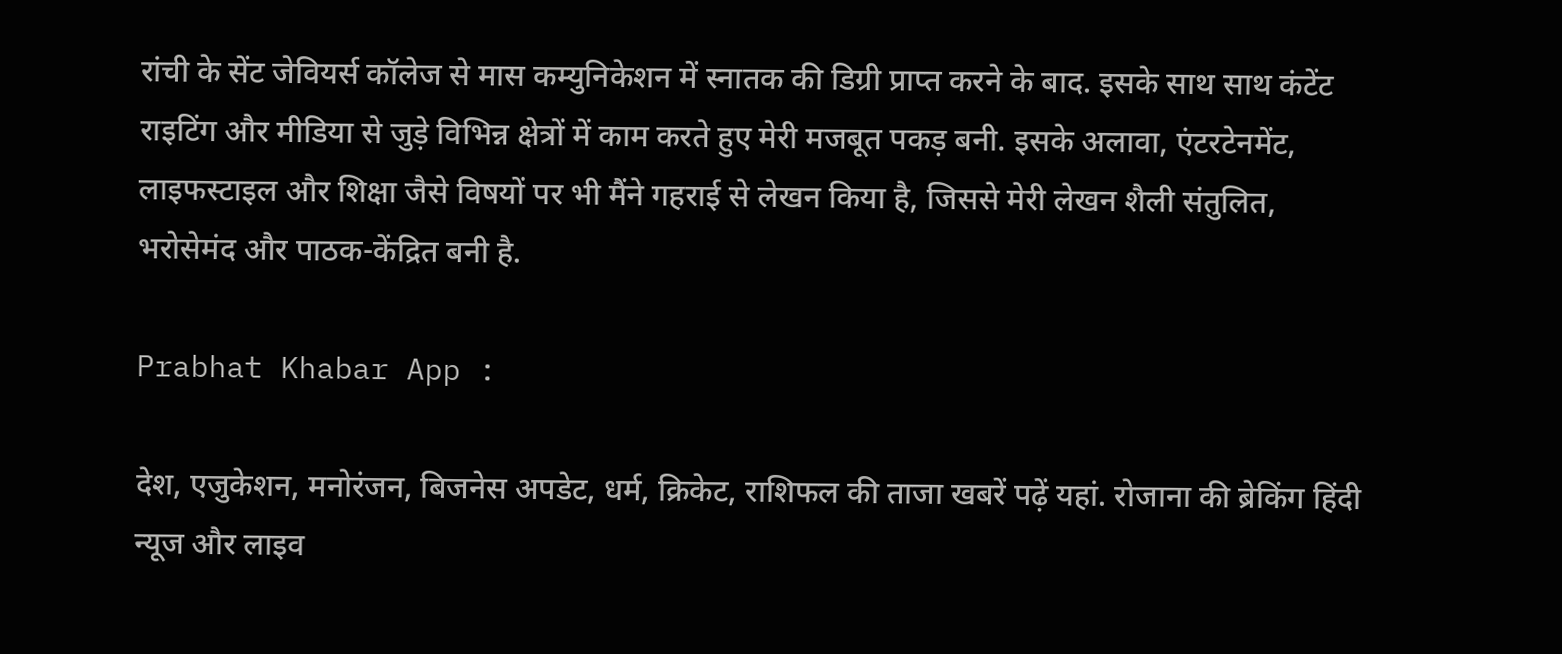रांची के सेंट जेवियर्स कॉलेज से मास कम्युनिकेशन में स्नातक की डिग्री प्राप्त करने के बाद. इसके साथ साथ कंटेंट राइटिंग और मीडिया से जुड़े विभिन्न क्षेत्रों में काम करते हुए मेरी मजबूत पकड़ बनी. इसके अलावा, एंटरटेनमेंट, लाइफस्टाइल और शिक्षा जैसे विषयों पर भी मैंने गहराई से लेखन किया है, जिससे मेरी लेखन शैली संतुलित, भरोसेमंद और पाठक-केंद्रित बनी है.

Prabhat Khabar App :

देश, एजुकेशन, मनोरंजन, बिजनेस अपडेट, धर्म, क्रिकेट, राशिफल की ताजा खबरें पढ़ें यहां. रोजाना की ब्रेकिंग हिंदी न्यूज और लाइव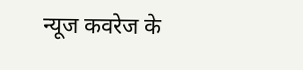न्यूज कवरेज के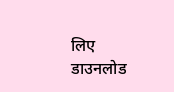लिए डाउनलोड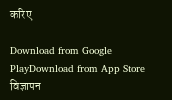करिए

Download from Google PlayDownload from App Store
विज्ञापन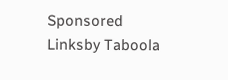Sponsored Linksby Taboola